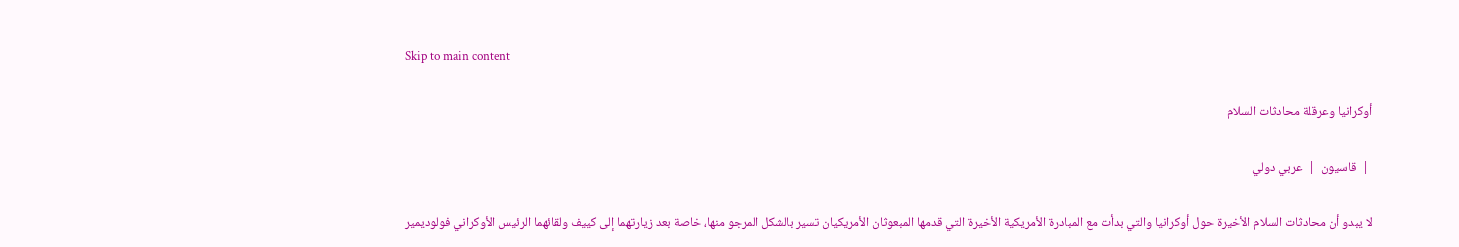Skip to main content

أوكرانيا وعرقلة محادثات السلام

 |  قاسيون  |  عربي دولي

لا يبدو أن محادثات السلام الأخيرة حول أوكرانيا والتي بدأت مع المبادرة الأمريكية الأخيرة التي قدمها المبعوثان الأمريكيان تسير بالشكل المرجو منها، خاصة بعد زيارتهما إلى كييف ولقائهما الرئيس الأوكراني فولوديمير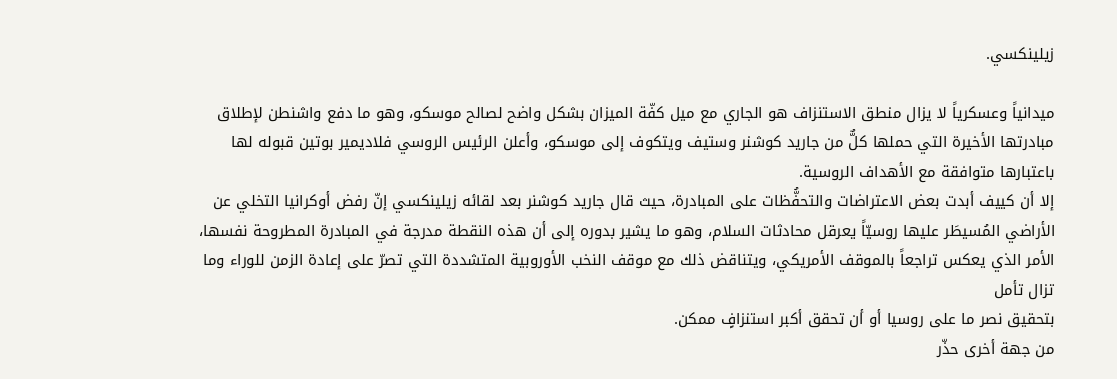زيلينكسي.

ميدانياً وعسكرياً لا يزال منطق الاستنزاف هو الجاري مع ميل كفّة الميزان بشكل واضح لصالح موسكو، وهو ما دفع واشنطن لإطلاق مبادرتها الأخيرة التي حملها كلٌّ من جاريد كوشنر وستيف ويتكوف إلى موسكو، وأعلن الرئيس الروسي فلاديمير بوتين قبوله لها باعتبارها متوافقة مع الأهداف الروسية.
إلا أن كييف أبدت بعض الاعتراضات والتحفُّظات على المبادرة، حيث قال جاريد كوشنر بعد لقائه زيلينكسي إنّ رفض أوكرانيا التخلي عن الأراضي المُسيطَر عليها روسيّاً يعرقل محادثات السلام، وهو ما يشير بدوره إلى أن هذه النقطة مدرجة في المبادرة المطروحة نفسها، الأمر الذي يعكس تراجعاً بالموقف الأمريكي، ويتناقض ذلك مع موقف النخب الأوروبية المتشددة التي تصرّ على إعادة الزمن للوراء وما تزال تأمل
بتحقيق نصر ما على روسيا أو أن تحقق أكبر استنزافٍ ممكن.
من جهة أخرى حذّر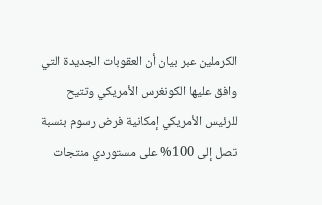الكرملين عبر بيان أن العقوبات الجديدة التي وافق عليها الكونغرس الأمريكي وتتيح للرئيس الأمريكي إمكانية فرض رسوم بنسبة تصل إلى 100% على مستوردي منتجات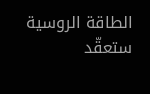الطاقة الروسية ستعقّد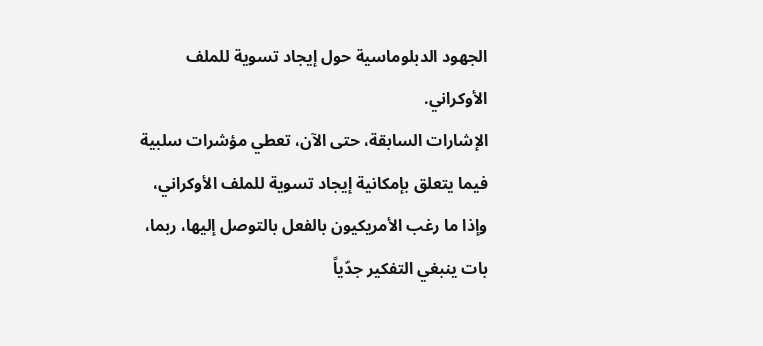الجهود الدبلوماسية حول إيجاد تسوية للملف الأوكراني.
الإشارات السابقة، حتى الآن، تعطي مؤشرات سلبية فيما يتعلق بإمكانية إيجاد تسوية للملف الأوكراني، وإذا ما رغب الأمريكيون بالفعل بالتوصل إليها، ربما، بات ينبغي التفكير جدّياً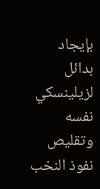بإيجاد بدائل لزيلينسكي نفسه وتقليص نفوذ النخب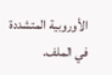الأوروبية المتشددة في الملف.